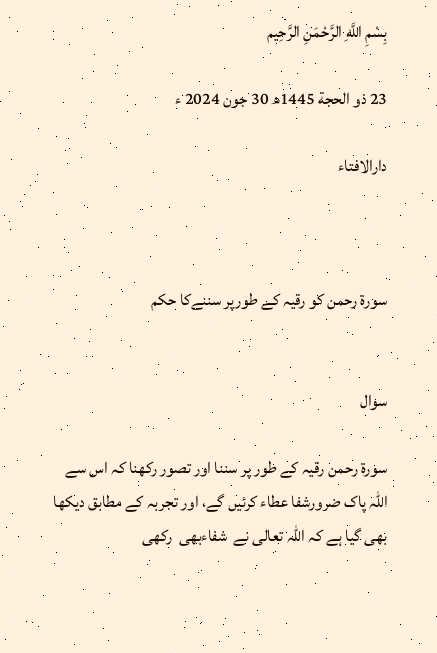بِسْمِ اللَّهِ الرَّحْمَنِ الرَّحِيم

23 ذو الحجة 1445ھ 30 جون 2024 ء

دارالافتاء



سورۃ رحمن کو رقیہ کے طورپر سننےکا حکم


سوال

سورۃ رحمن رقیہ کے طور پر سننا اور تصور رکھنا کہ اس سے اللہ پاک ضرورشفا عطاء کرئیں گے، اور تجربہ کے مطابق دیکھا بھی گیا ہے کہ اللہ تعالی نے  شفاءبھی  رکھی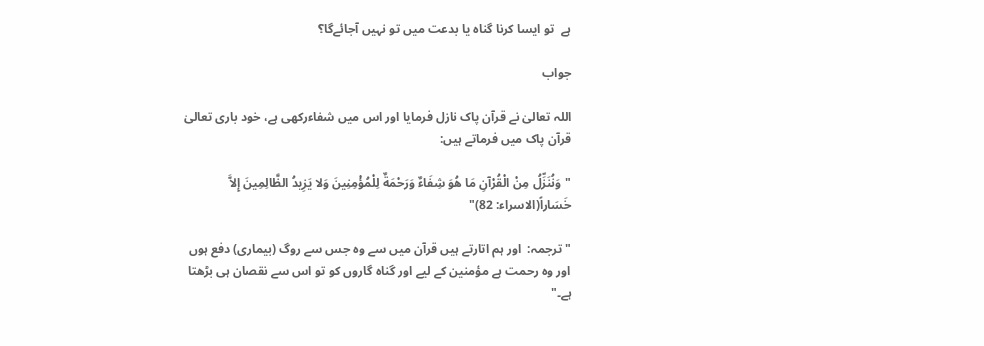ہے  تو ایسا کرنا گناہ یا بدعت میں تو نہیں آجائےگا؟

جواب

اللہ تعالیٰ نے قرآن پاک نازل فرمایا اور اس میں شفاءرکھی ہے، خود باری تعالیٰ قرآن پاک میں فرماتے ہیں:

"وَنُنَزِّلُ مِنْ الْقُرْآنِ مَا هُوَ شِفَاءٌ وَرَحْمَةٌ لِلْمُؤْمِنِينَ وَلا يَزِيدُ الظَّالِمِينَ إِلاَّ خَسَاراً(الاسراء: 82)"

"ترجمہ:  اور ہم اتارتے ہیں قرآن میں سے وہ جس سے روگ (بیماری) دفع ہوں اور وہ رحمت ہے مؤمنین کے لیے اور گناہ گاروں کو تو اس سے نقصان ہی بڑھتا ہے۔"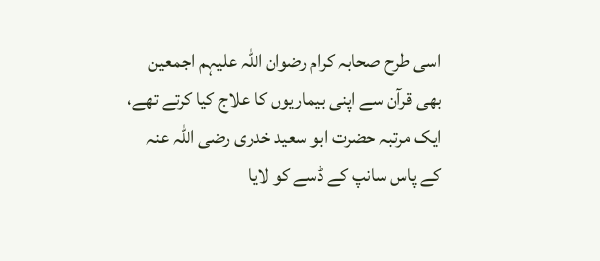اسی طرح صحابہ کرام رضوان اللہ علیہم اجمعین بھی قرآن سے اپنی بیماریوں کا علاج کیا کرتے تھے، ایک مرتبہ حضرت ابو سعید خدری رضی اللہ عنہ کے پاس سانپ کے ڈسے کو لایا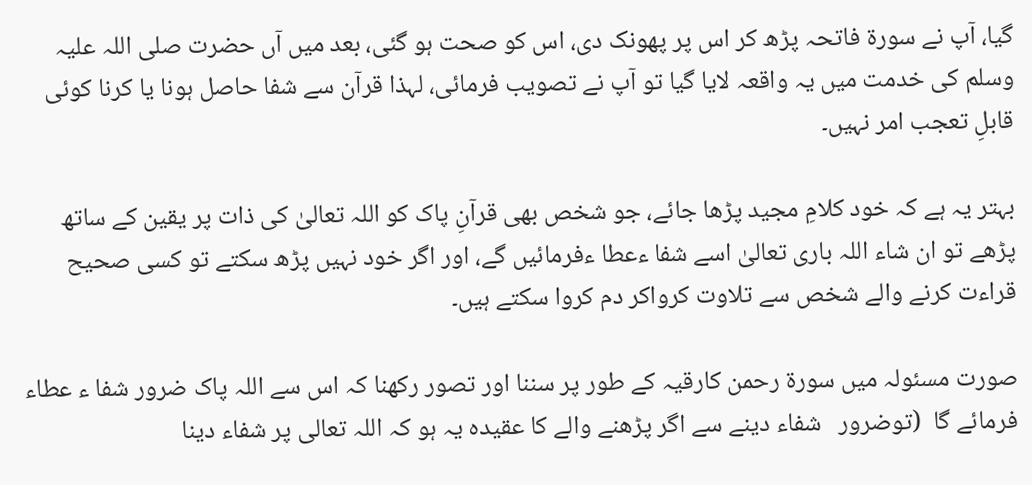گیا، آپ نے سورۃ فاتحہ پڑھ کر اس پر پھونک دی، اس کو صحت ہو گئی، بعد میں آں حضرت صلی اللہ علیہ وسلم کی خدمت میں یہ واقعہ لایا گیا تو آپ نے تصویب فرمائی، لہذا قرآن سے شفا حاصل ہونا یا کرنا کوئی قابلِ تعجب امر نہیں۔

بہتر یہ ہے کہ خود کلامِ مجید پڑھا جائے، جو شخص بھی قرآنِ پاک کو اللہ تعالیٰ کی ذات پر یقین کے ساتھ  پڑھے تو ان شاء اللہ باری تعالیٰ اسے شفا ءعطا ءفرمائیں گے، اور اگر خود نہیں پڑھ سکتے تو کسی صحیح قراءت کرنے والے شخص سے تلاوت کرواکر دم کروا سکتے ہیں۔

صورت مسئولہ میں سورۃ رحمن کارقیہ کے طور پر سننا اور تصور رکھنا کہ اس سے اللہ پاک ضرور شفا ء عطاء فرمائے گا  (توضرور   شفاء دینے سے اگر پڑھنے والے کا عقیدہ یہ ہو کہ اللہ تعالی پر شفاء دینا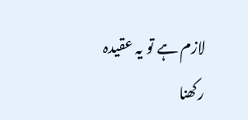لازم ہے تو یہ عقیدہ  رکھنا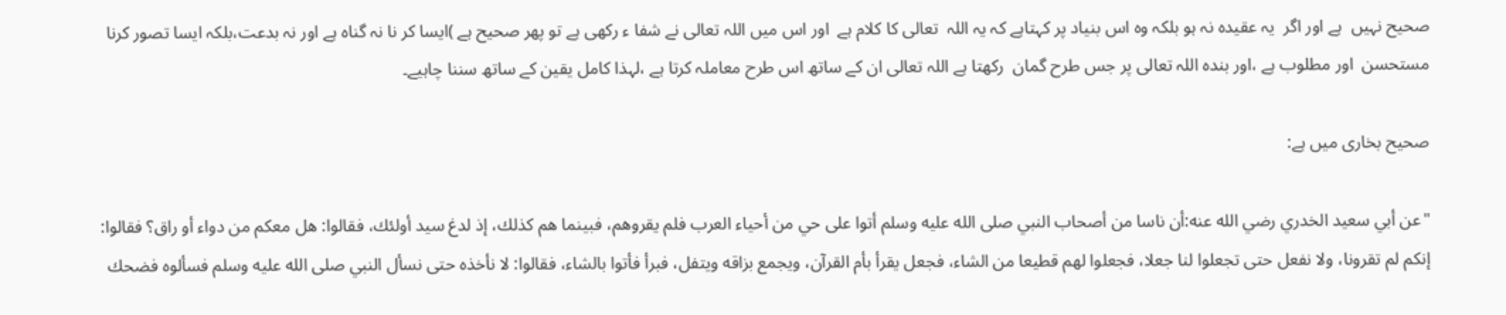صحیح نہیں  ہے اور اگر  یہ عقیدہ نہ ہو بلکہ وہ اس بنیاد پر کہتاہے کہ یہ اللہ  تعالی کا کلام ہے  اور اس میں اللہ تعالی نے شفا ء رکھی ہے تو پھر صحیح ہے )ایسا کر نا نہ گناہ ہے اور نہ بدعت،بلکہ ایسا تصور کرنا مستحسن  اور مطلوب ہے ،اور بندہ اللہ تعالی پر جس طرح گمان  رکھتا ہے اللہ تعالی ان کے ساتھ اس طرح معاملہ کرتا ہے ،لہذا کامل یقین کے ساتھ سننا چاہیے۔

صحیح بخاری میں ہے:

"عن أبي سعيد الخدري رضي الله عنه:أن ناسا من أصحاب النبي صلى الله عليه وسلم أتوا على حي من أحياء العرب فلم يقروهم، فبينما هم كذلك، إذ لدغ سيد أولئك، فقالوا: هل معكم من دواء أو راق؟ فقالوا: إنكم لم تقرونا، ولا نفعل حتى تجعلوا لنا جعلا، فجعلوا لهم قطيعا من الشاء، فجعل يقرأ بأم القرآن، ويجمع بزاقه ويتفل، فبرأ فأتوا بالشاء، فقالوا: لا نأخذه حتى نسأل النبي صلى الله عليه وسلم فسألوه فضحك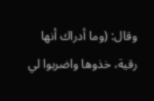وقال: (وما أدراك أنها رقية، خذوها واضربوا لي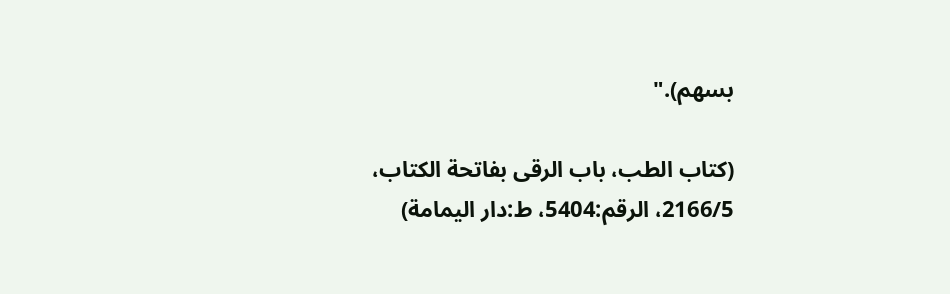بسهم)."

(كتاب الطب، باب الرقى بفاتحة الكتاب، 2166/5، الرقم:5404، ط:دار اليمامة)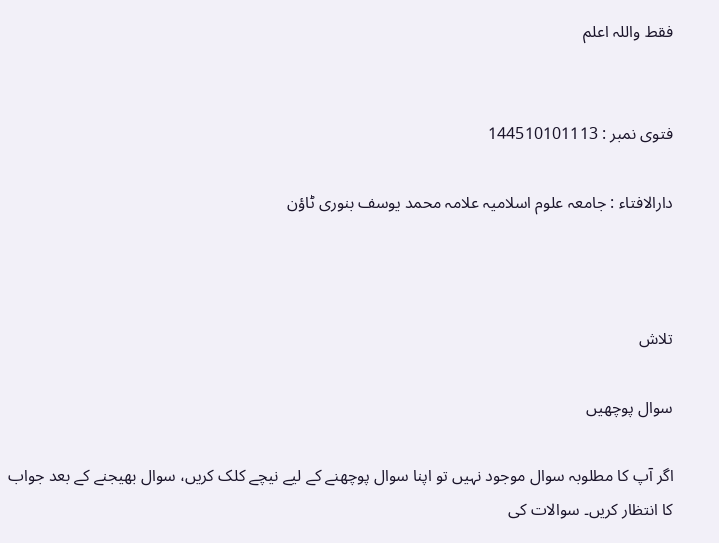فقط واللہ اعلم


فتوی نمبر : 144510101113

دارالافتاء : جامعہ علوم اسلامیہ علامہ محمد یوسف بنوری ٹاؤن



تلاش

سوال پوچھیں

اگر آپ کا مطلوبہ سوال موجود نہیں تو اپنا سوال پوچھنے کے لیے نیچے کلک کریں، سوال بھیجنے کے بعد جواب کا انتظار کریں۔ سوالات کی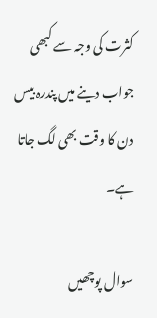کثرت کی وجہ سے کبھی جواب دینے میں پندرہ بیس دن کا وقت بھی لگ جاتا ہے۔

سوال پوچھیں